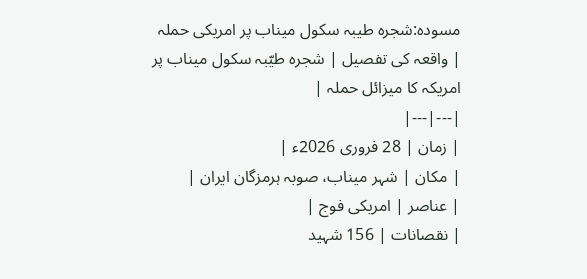مسودہ:شجرہ طیبہ سکول میناب پر امریکی حملہ
| واقعہ کی تفصیل | شجرہ طیّبہ سکول میناب پر امریکہ کا میزائل حملہ |
|---|---|
| زمان | 28 فروری 2026ء |
| مکان | شہر میناب، صوبہ ہرمزگان ایران |
| عناصر | امریکی فوج |
| نقصانات | 156 شہید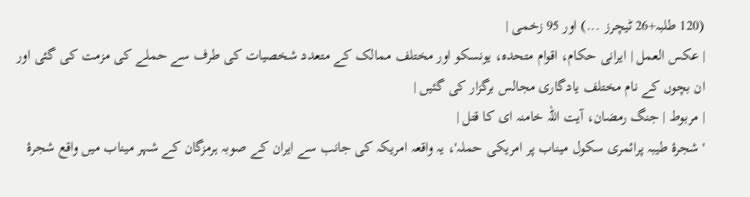(120 طلبہ+26 ٹیچرز ...) اور 95 زخمی |
| عکس العمل | ایرانی حکام، اقوام متحدہ، یونسکو اور مختلف ممالک کے متعدد شخصیات کی طرف سے حملے کی مزمت کی گئی اور ان بچوں کے نام مختلف یادگاری مجالس برگزار کی گئیں |
| مربوط | جنگ رمضان، آیت اللہ خامنہ ای کا قتل |
'شجرۂ طیبہ پرائمری سکول میناب پر امریکی حملہ'، یہ واقعہ امریکہ کی جانب سے ایران کے صوبہ ہرمزگان کے شہر میناب میں واقع شجرۂ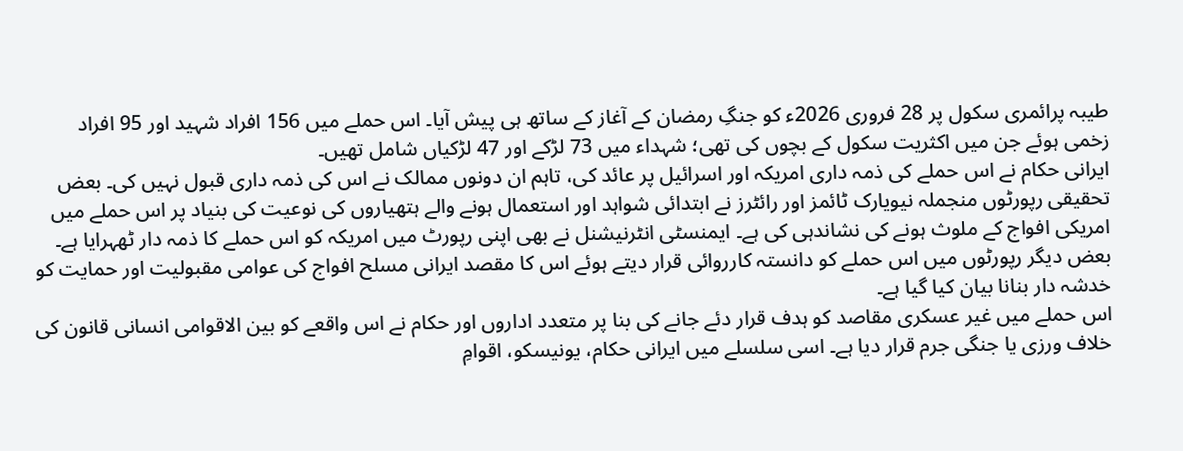طیبہ پرائمری سکول پر 28 فروری 2026ء کو جنگِ رمضان کے آغاز کے ساتھ ہی پیش آیا۔ اس حملے میں 156 افراد شہید اور 95 افراد زخمی ہوئے جن میں اکثریت سکول کے بچوں کی تھی؛ شہداء میں 73 لڑکے اور 47 لڑکیاں شامل تھیں۔
ایرانی حکام نے اس حملے کی ذمہ داری امریکہ اور اسرائیل پر عائد کی، تاہم ان دونوں ممالک نے اس کی ذمہ داری قبول نہیں کی۔ بعض تحقیقی رپورٹوں منجملہ نیویارک ٹائمز اور رائٹرز نے ابتدائی شواہد اور استعمال ہونے والے ہتھیاروں کی نوعیت کی بنیاد پر اس حملے میں امریکی افواج کے ملوث ہونے کی نشاندہی کی ہے۔ ایمنسٹی انٹرنیشنل نے بھی اپنی رپورٹ میں امریکہ کو اس حملے کا ذمہ دار ٹھہرایا ہے۔ بعض دیگر رپورٹوں میں اس حملے کو دانستہ کارروائی قرار دیتے ہوئے اس کا مقصد ایرانی مسلح افواج کی عوامی مقبولیت اور حمایت کو خدشہ دار بنانا بیان کیا گیا ہے۔
اس حملے میں غیر عسکری مقاصد کو ہدف قرار دئے جانے کی بنا پر متعدد اداروں اور حکام نے اس واقعے کو بین الاقوامی انسانی قانون کی خلاف ورزی یا جنگی جرم قرار دیا ہے۔ اسی سلسلے میں ایرانی حکام، یونیسکو، اقوامِ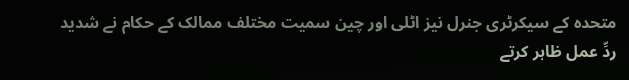متحدہ کے سیکرٹری جنرل نیز اٹلی اور چین سمیت مختلف ممالک کے حکام نے شدید ردِّ عمل ظاہر کرتے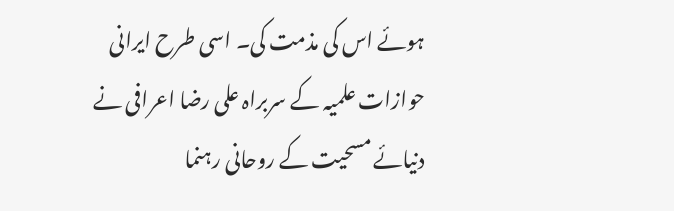ہوئے اس کی مذمت کی۔ اسی طرح ایرانی حوازات علمیہ کے سربراہ علی رضا اعرافی نے دنیائے مسحیت کے روحانی رہنما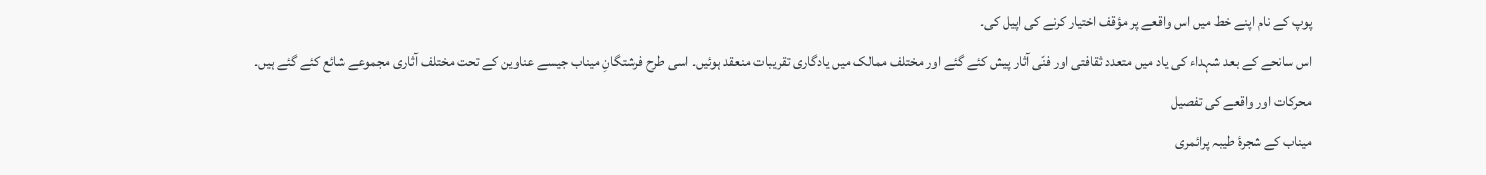پوپ کے نام اپنے خط میں اس واقعے پر مؤقف اختیار کرنے کی اپیل کی۔
اس سانحے کے بعد شہداء کی یاد میں متعدد ثقافتی اور فنّی آثار پیش کئے گئے اور مختلف ممالک میں یادگاری تقریبات منعقد ہوئیں۔ اسی طرح فرشتگانِ میناب جیسے عناوین کے تحت مختلف آثاری مجموعے شائع کئے گئے ہیں۔
محرکات اور واقعے کی تفصیل
میناب کے شجرۂ طیبہ پرائمری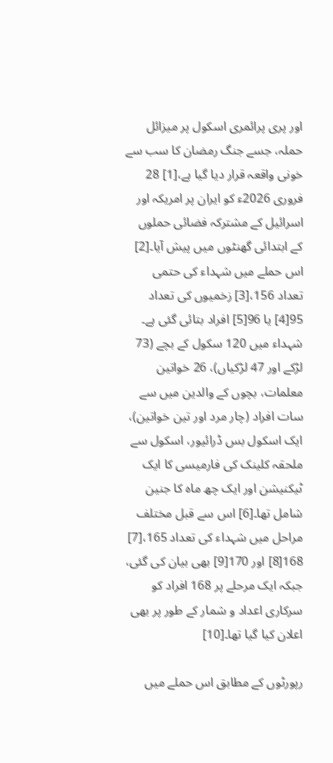اور پری پرائمری اسکول پر میزائل حملہ، جسے جنگ رمضان کا سب سے خونی واقعہ قرار دیا گیا ہے،[1] 28 فروری 2026ء کو ایران پر امریکہ اور اسرائیل کے مشترکہ فضائی حملوں کے ابتدائی گھنٹوں میں پیش آیا۔[2] اس حملے میں شہداء کی حتمی تعداد 156،[3] زخمیوں کی تعداد 95[4] یا 96[5] افراد بتائی گئی ہے۔ شہداء میں 120 سکول کے بچے (73 لڑکے اور 47 لڑکیاں)، 26 خواتین معلمات، بچوں کے والدین میں سے سات افراد (چار مرد اور تین خواتین)، ایک اسکول بس ڈرائیور، اسکول سے ملحقہ کلینک کی فارمیسی کا ایک ٹیکنیشن اور ایک چھ ماہ کا جنین شامل تھا۔[6] اس سے قبل مختلف مراحل میں شہداء کی تعداد 165،[7] 168[8] اور 170[9] بھی بیان کی گئی، جبکہ ایک مرحلے پر 168 افراد کو سرکاری اعداد و شمار کے طور پر بھی اعلان کیا گیا تھا۔[10]

رپورٹوں کے مطابق اس حملے میں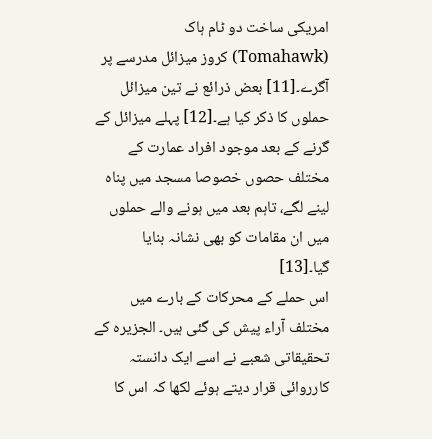امریکی ساخت دو ٹام ہاک (Tomahawk) کروز میزائل مدرسے پر آگرے۔[11] بعض ذرائع نے تین میزائل حملوں کا ذکر کیا ہے۔[12] پہلے میزائل کے گرنے کے بعد موجود افراد عمارت کے مختلف حصوں خصوصا مسجد میں پناہ لینے لگے، تاہم بعد میں ہونے والے حملوں میں ان مقامات کو بھی نشانہ بنایا گیا۔[13]
اس حملے کے محرکات کے بارے میں مختلف آراء پیش کی گئی ہیں۔ الجزیرہ کے تحقیقاتی شعبے نے اسے ایک دانستہ کارروائی قرار دیتے ہوئے لکھا کہ اس کا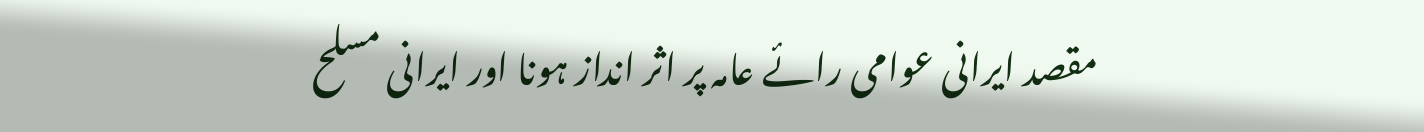مقصد ایرانی عوامی رائے عامہ پر اثر انداز ہونا اور ایرانی مسلح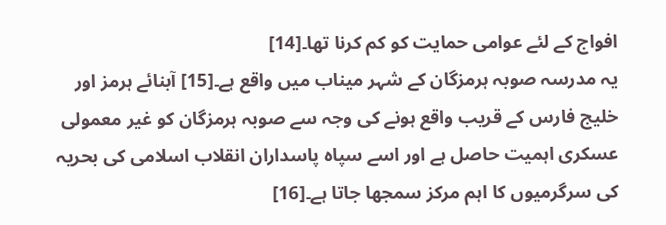افواج کے لئے عوامی حمایت کو کم کرنا تھا۔[14]
یہ مدرسہ صوبہ ہرمزگان کے شہر میناب میں واقع ہے۔[15] آبنائے ہرمز اور خلیج فارس کے قریب واقع ہونے کی وجہ سے صوبہ ہرمزگان کو غیر معمولی عسکری اہمیت حاصل ہے اور اسے سپاہ پاسداران انقلاب اسلامی کی بحریہ کی سرگرمیوں کا اہم مرکز سمجھا جاتا ہے۔[16]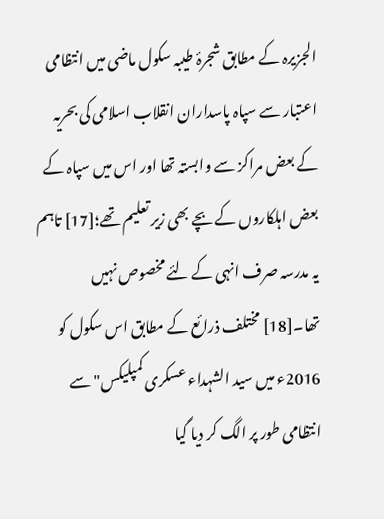الجزیرہ کے مطابق شجرۂ طیبہ سکول ماضی میں انتظامی اعتبار سے سپاہ پاسداران انقلاب اسلامی کی بحریہ کے بعض مراکز سے وابستہ تھا اور اس میں سپاہ کے بعض اہلکاروں کے بچے بھی زیر تعلیم تھے؛[17] تاہم یہ مدرسہ صرف انہی کے لئے مخصوص نہیں تھا۔[18] مختلف ذرائع کے مطابق اس سکول کو 2016ء میں سید الشہداء عسکری کمپلیکس" سے انتظامی طور پر الگ کر دیا گیا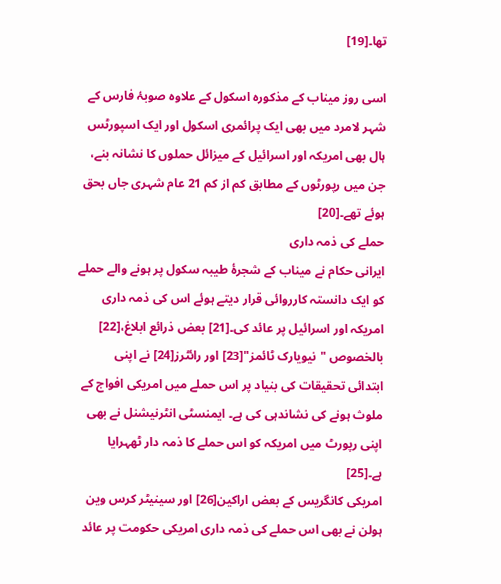تھا۔[19]

اسی روز میناب کے مذکورہ اسکول کے علاوہ صوبۂ فارس کے شہر لامرد میں بھی ایک پرائمری اسکول اور ایک اسپورٹس ہال بھی امریکہ اور اسرائیل کے میزائل حملوں کا نشانہ بنے، جن میں رپورٹوں کے مطابق کم از کم 21 عام شہری جاں بحق ہوئے تھے۔[20]
حملے کی ذمہ داری
ایرانی حکام نے میناب کے شجرۂ طیبہ سکول پر ہونے والے حملے کو ایک دانستہ کارروائی قرار دیتے ہوئے اس کی ذمہ داری امریکہ اور اسرائیل پر عائد کی۔[21] بعض ذرائع ابلاغ،[22] بالخصوص "نیویارک ٹائمز"[23] اور رائٹرز[24] نے اپنی ابتدائی تحقیقات کی بنیاد پر اس حملے میں امریکی افواج کے ملوث ہونے کی نشاندہی کی ہے۔ ایمنسٹی انٹرنیشنل نے بھی اپنی رپورٹ میں امریکہ کو اس حملے کا ذمہ دار ٹھہرایا ہے۔[25]
امریکی کانگریس کے بعض اراکین[26] اور سینیٹر کرس وین ہولن نے بھی اس حملے کی ذمہ داری امریکی حکومت پر عائد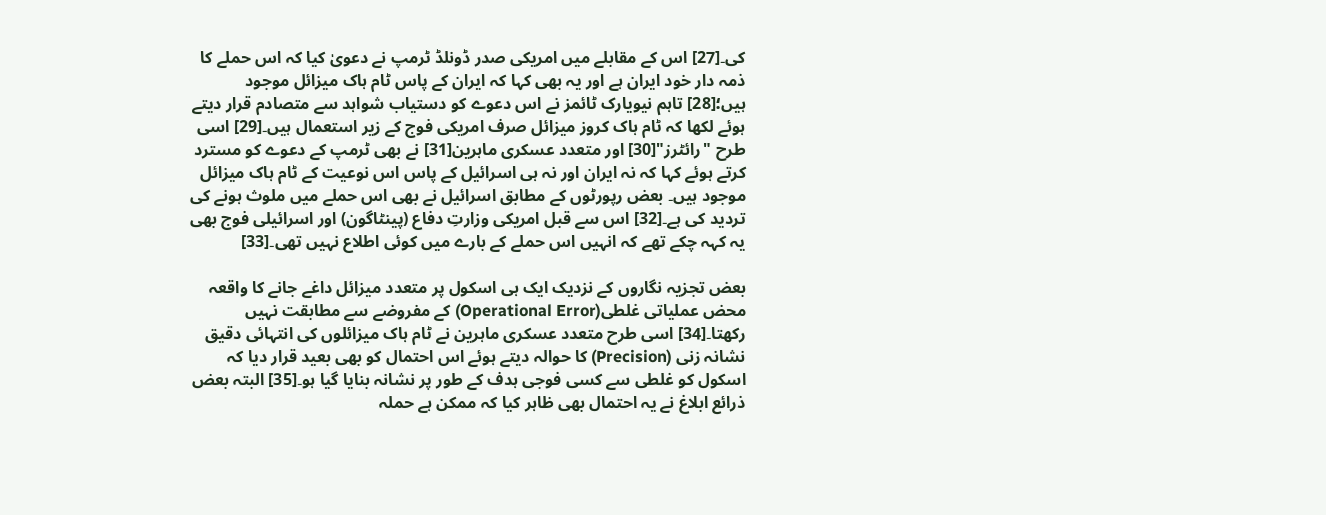کی۔[27] اس کے مقابلے میں امریکی صدر ڈونلڈ ٹرمپ نے دعویٰ کیا کہ اس حملے کا ذمہ دار خود ایران ہے اور یہ بھی کہا کہ ایران کے پاس ٹام ہاک میزائل موجود ہیں؛[28] تاہم نیویارک ٹائمز نے اس دعوے کو دستیاب شواہد سے متصادم قرار دیتے ہوئے لکھا کہ ٹام ہاک کروز میزائل صرف امریکی فوج کے زیر استعمال ہیں۔[29] اسی طرح "رائٹرز"[30] اور متعدد عسکری ماہرین[31] نے بھی ٹرمپ کے دعوے کو مسترد کرتے ہوئے کہا کہ نہ ایران اور نہ ہی اسرائیل کے پاس اس نوعیت کے ٹام ہاک میزائل موجود ہیں۔ بعض رپورٹوں کے مطابق اسرائیل نے بھی اس حملے میں ملوث ہونے کی تردید کی ہے۔[32] اس سے قبل امریکی وزارتِ دفاع (پینٹاگون) اور اسرائیلی فوج بھی یہ کہہ چکے تھے کہ انہیں اس حملے کے بارے میں کوئی اطلاع نہیں تھی۔[33]

بعض تجزیہ نگاروں کے نزدیک ایک ہی اسکول پر متعدد میزائل داغے جانے کا واقعہ محض عملیاتی غلطی(Operational Error) کے مفروضے سے مطابقت نہیں رکھتا۔[34] اسی طرح متعدد عسکری ماہرین نے ٹام ہاک میزائلوں کی انتہائی دقیق نشانہ زنی (Precision) کا حوالہ دیتے ہوئے اس احتمال کو بھی بعید قرار دیا کہ اسکول کو غلطی سے کسی فوجی ہدف کے طور پر نشانہ بنایا گیا ہو۔[35] البتہ بعض ذرائع ابلاغ نے یہ احتمال بھی ظاہر کیا کہ ممکن ہے حملہ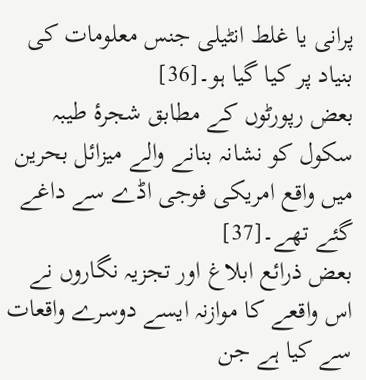پرانی یا غلط انٹیلی جنس معلومات کی بنیاد پر کیا گیا ہو۔[36]
بعض رپورٹوں کے مطابق شجرۂ طیبہ سکول کو نشانہ بنانے والے میزائل بحرین میں واقع امریکی فوجی اڈے سے داغے گئے تھے۔[37]
بعض ذرائع ابلاغ اور تجزیہ نگاروں نے اس واقعے کا موازنہ ایسے دوسرے واقعات سے کیا ہے جن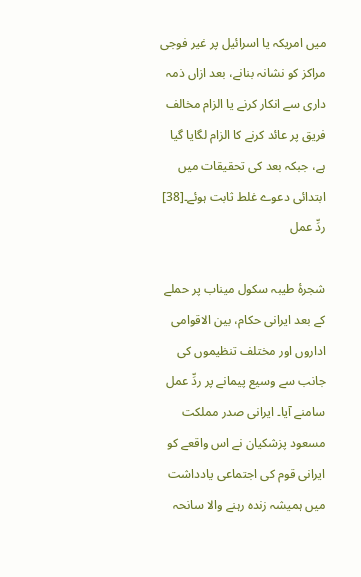میں امریکہ یا اسرائیل پر غیر فوجی مراکز کو نشانہ بنانے، بعد ازاں ذمہ داری سے انکار کرنے یا الزام مخالف فریق پر عائد کرنے کا الزام لگایا گیا ہے، جبکہ بعد کی تحقیقات میں ابتدائی دعوے غلط ثابت ہوئے۔[38]
ردِّ عمل

شجرۂ طیبہ سکول میناب پر حملے کے بعد ایرانی حکام، بین الاقوامی اداروں اور مختلف تنظیموں کی جانب سے وسیع پیمانے پر ردِّ عمل سامنے آیا۔ ایرانی صدر مملکت مسعود پزشکیان نے اس واقعے کو ایرانی قوم کی اجتماعی یادداشت میں ہمیشہ زندہ رہنے والا سانحہ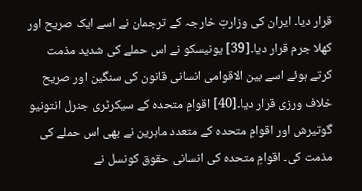قرار دیا۔ ایران کی وزارتِ خارجہ کے ترجمان نے اسے ایک صریح اور کھلا جرم قرار دیا۔[39] یونیسکو نے اس حملے کی شدید مذمت کرتے ہوئے اسے بین الاقوامی انسانی قانون کی سنگین اور صریح خلاف ورزی قرار دیا۔[40] اقوامِ متحدہ کے سیکرٹری جنرل انتونیو گوتیرش اور اقوامِ متحدہ کے متعدد ماہرین نے بھی اس حملے کی مذمت کی۔ اقوامِ متحدہ کی انسانی حقوق کونسل نے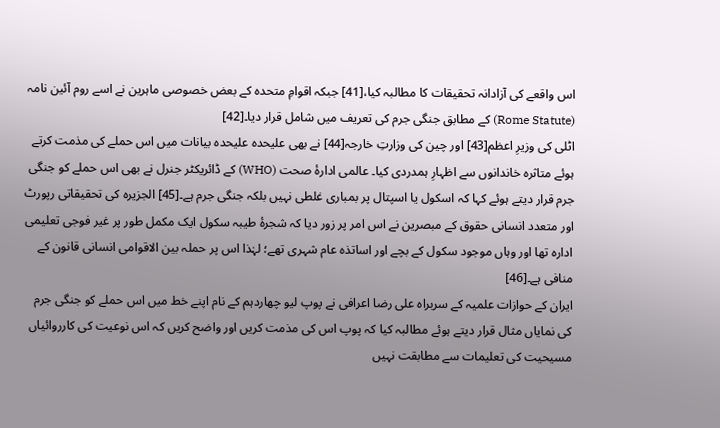اس واقعے کی آزادانہ تحقیقات کا مطالبہ کیا،[41] جبکہ اقوامِ متحدہ کے بعض خصوصی ماہرین نے اسے روم آئین نامہ (Rome Statute) کے مطابق جنگی جرم کی تعریف میں شامل قرار دیا۔[42]
اٹلی کی وزیرِ اعظم[43] اور چین کی وزارتِ خارجہ[44] نے بھی علیحدہ علیحدہ بیانات میں اس حملے کی مذمت کرتے ہوئے متاثرہ خاندانوں سے اظہارِ ہمدردی کیا۔ عالمی ادارۂ صحت (WHO) کے ڈائریکٹر جنرل نے بھی اس حملے کو جنگی جرم قرار دیتے ہوئے کہا کہ اسکول یا اسپتال پر بمباری غلطی نہیں بلکہ جنگی جرم ہے۔[45] الجزیرہ کی تحقیقاتی رپورٹ اور متعدد انسانی حقوق کے مبصرین نے اس امر پر زور دیا کہ شجرۂ طیبہ سکول ایک مکمل طور پر غیر فوجی تعلیمی ادارہ تھا اور وہاں موجود سکول کے بچے اور اساتذہ عام شہری تھے؛ لہٰذا اس پر حملہ بین الاقوامی انسانی قانون کے منافی ہے۔[46]
ایران کے حوازات علمیہ کے سربراہ علی رضا اعرافی نے پوپ لیو چهاردہم کے نام اپنے خط میں اس حملے کو جنگی جرم کی نمایاں مثال قرار دیتے ہوئے مطالبہ کیا کہ پوپ اس کی مذمت کریں اور واضح کریں کہ اس نوعیت کی کارروائیاں مسیحیت کی تعلیمات سے مطابقت نہیں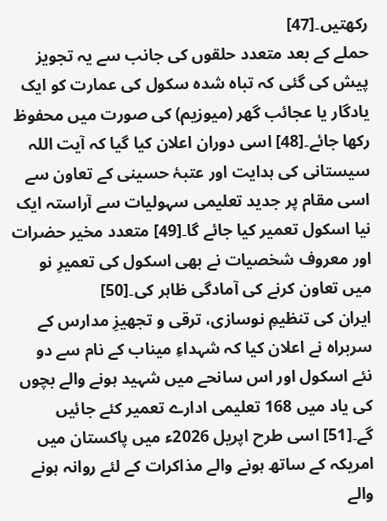رکھتیں۔[47]
حملے کے بعد متعدد حلقوں کی جانب سے یہ تجویز پیش کی گئی کہ تباہ شدہ سکول کی عمارت کو ایک یادگار یا عجائب گھر (میوزیم) کی صورت میں محفوظ رکھا جائے۔[48] اسی دوران اعلان کیا گیا کہ آیت اللہ سیستانی کی ہدایت اور عتبۂ حسینی کے تعاون سے اسی مقام پر جدید تعلیمی سہولیات سے آراستہ ایک نیا اسکول تعمیر کیا جائے گا۔[49] متعدد مخیر حضرات اور معروف شخصیات نے بھی اسکول کی تعمیرِ نو میں تعاون کرنے کی آمادگی ظاہر کی۔[50]
ایران کی تنظیمِ نوسازی، ترقی و تجهیزِ مدارس کے سربراہ نے اعلان کیا کہ شہداءِ میناب کے نام سے دو نئے اسکول اور اس سانحے میں شہید ہونے والے بچوں کی یاد میں 168 تعلیمی ادارے تعمیر کئے جائیں گے۔[51] اسی طرح اپریل 2026ء میں پاکستان میں امریکہ کے ساتھ ہونے والے مذاکرات کے لئے روانہ ہونے والے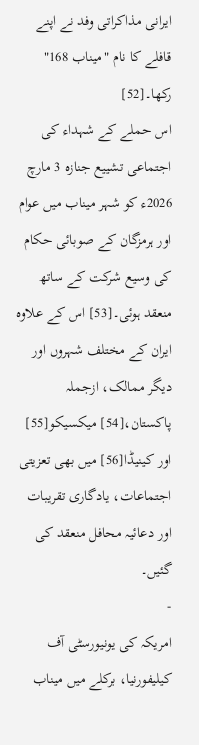ایرانی مذاکراتی وفد نے اپنے قافلے کا نام "میناب 168" رکھا۔[52]
اس حملے کے شہداء کی اجتماعی تشییع جنازہ 3 مارچ 2026ء کو شہر میناب میں عوام اور ہرمزگان کے صوبائی حکام کی وسیع شرکت کے ساتھ منعقد ہوئی۔[53] اس کے علاوہ ایران کے مختلف شہروں اور دیگر ممالک، ازجملہ پاکستان،[54] میکسیکو[55] اور کینیڈا[56] میں بھی تعزیتی اجتماعات، یادگاری تقریبات اور دعائیہ محافل منعقد کی گئیں۔
-
امریکہ کی یونیورسٹی آف کیلیفورنیا، برکلے میں میناب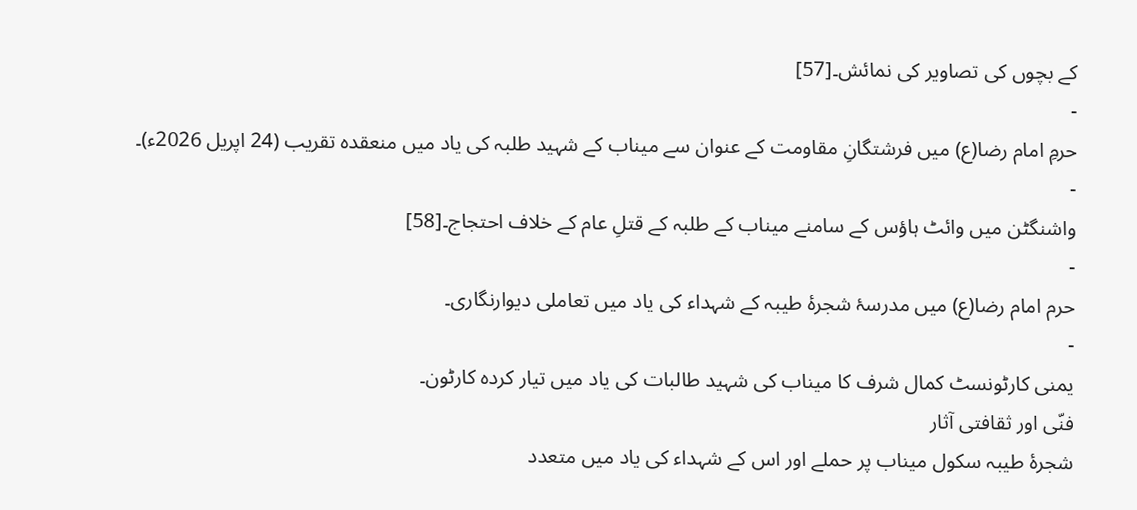کے بچوں کی تصاویر کی نمائش۔[57]
-
حرمِ امام رضا(ع) میں فرشتگانِ مقاومت کے عنوان سے میناب کے شہید طلبہ کی یاد میں منعقدہ تقریب (24 اپریل 2026ء)۔
-
واشنگٹن میں وائٹ ہاؤس کے سامنے میناب کے طلبہ کے قتلِ عام کے خلاف احتجاج۔[58]
-
حرم امام رضا(ع) میں مدرسۂ شجرۂ طیبہ کے شہداء کی یاد میں تعاملی دیوارنگاری۔
-
یمنی کارٹونسٹ کمال شرف کا میناب کی شہید طالبات کی یاد میں تیار کردہ کارٹون۔
فنّی اور ثقافتی آثار
شجرۂ طیبہ سکول میناب پر حملے اور اس کے شہداء کی یاد میں متعدد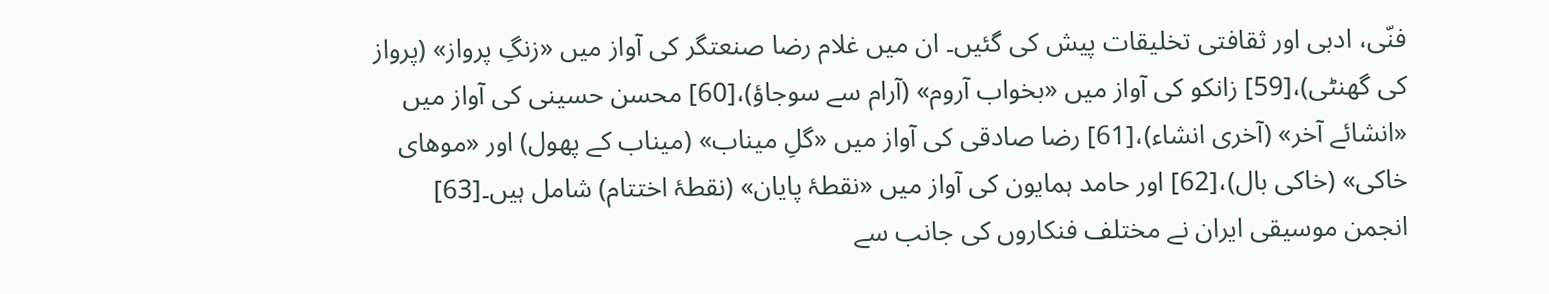فنّی، ادبی اور ثقافتی تخلیقات پیش کی گئیں۔ ان میں غلام رضا صنعتگر کی آواز میں «زنگِ پرواز» (پرواز کی گھنٹی)،[59] زانکو کی آواز میں «بخواب آروم» (آرام سے سوجاؤ)،[60] محسن حسینی کی آواز میں «انشائے آخر» (آخری انشاء)،[61] رضا صادقی کی آواز میں «گلِ میناب» (میناب کے پھول) اور «موهای خاکی» (خاکی بال)،[62] اور حامد ہمایون کی آواز میں «نقطۂ پایان» (نقطۂ اختتام) شامل ہیں۔[63]
انجمن موسیقی ایران نے مختلف فنکاروں کی جانب سے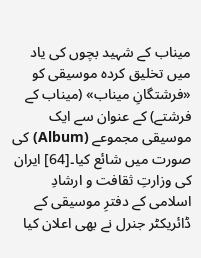میناب کے شہید بچوں کی یاد میں تخلیق کردہ موسیقی کو «فرشتگانِ میناب» (میناب کے فرشتے) کے عنوان سے ایک موسیقی مجموعے (Album) کی صورت میں شائع کیا۔[64] ایران کی وزارتِ ثقافت و ارشادِ اسلامی کے دفترِ موسیقی کے ڈائریکٹر جنرل نے بھی اعلان کیا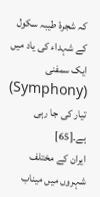کہ شجرۂ طیبہ سکول کے شہداء کی یاد میں ایک سمفنی (Symphony) تیار کی جا رہی ہے۔[65]
ایران کے مختلف شہروں میں میناب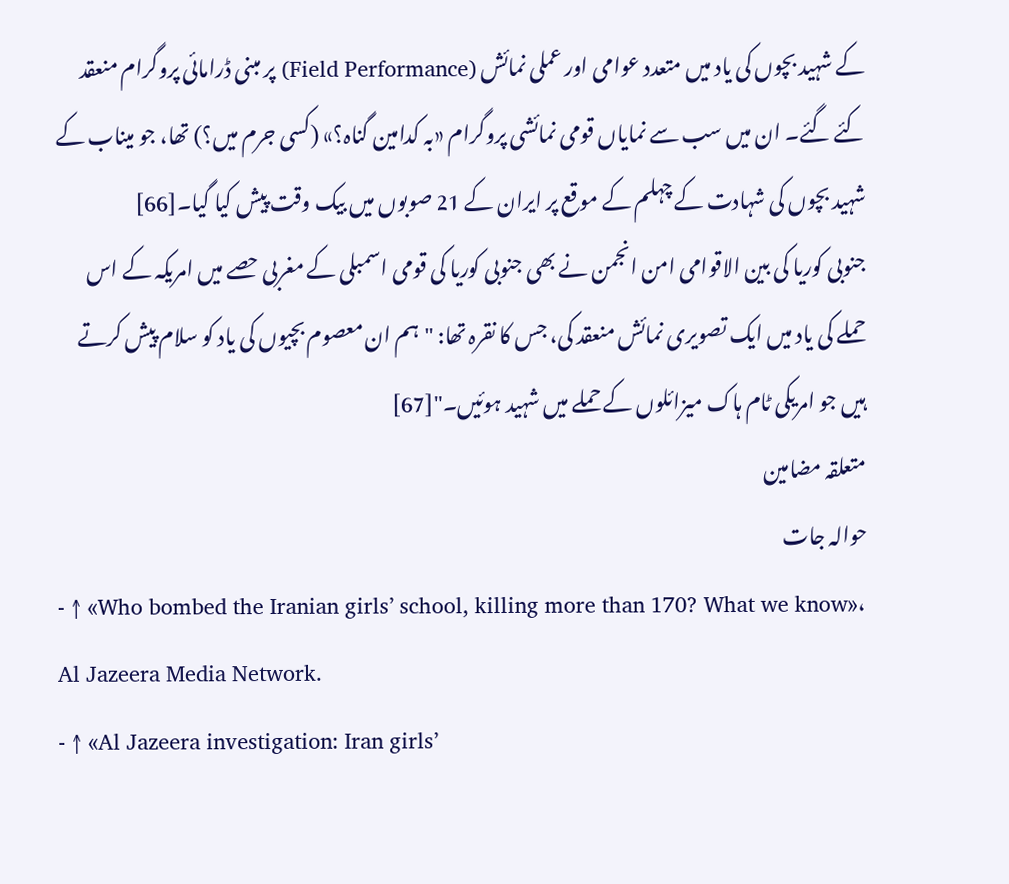کے شہید بچوں کی یاد میں متعدد عوامی اور عملی نمائش (Field Performance) پر مبنی ڈرامائی پروگرام منعقد کئے گئے۔ ان میں سب سے نمایاں قومی نمائشی پروگرام «بہ کدامین گناہ؟» (کسی جرم میں؟) تھا، جو میناب کے شہید بچوں کی شہادت کے چہلم کے موقع پر ایران کے 21 صوبوں میں بیک وقت پیش کیا گیا۔[66]
جنوبی کوریا کی بین الاقوامی امن انجمن نے بھی جنوبی کوریا کی قومی اسمبلی کے مغربی حصے میں امریکہ کے اس حملے کی یاد میں ایک تصویری نمائش منعقد کی، جس کا نقرہ تھا: "ہم ان معصوم بچیوں کی یاد کو سلام پیش کرتے ہیں جو امریکی ٹام ہاک میزائلوں کے حملے میں شہید ہوئیں۔"[67]
متعلقہ مضامین
حوالہ جات
- ↑ «Who bombed the Iranian girls’ school, killing more than 170? What we know»، Al Jazeera Media Network.
- ↑ «Al Jazeera investigation: Iran girls’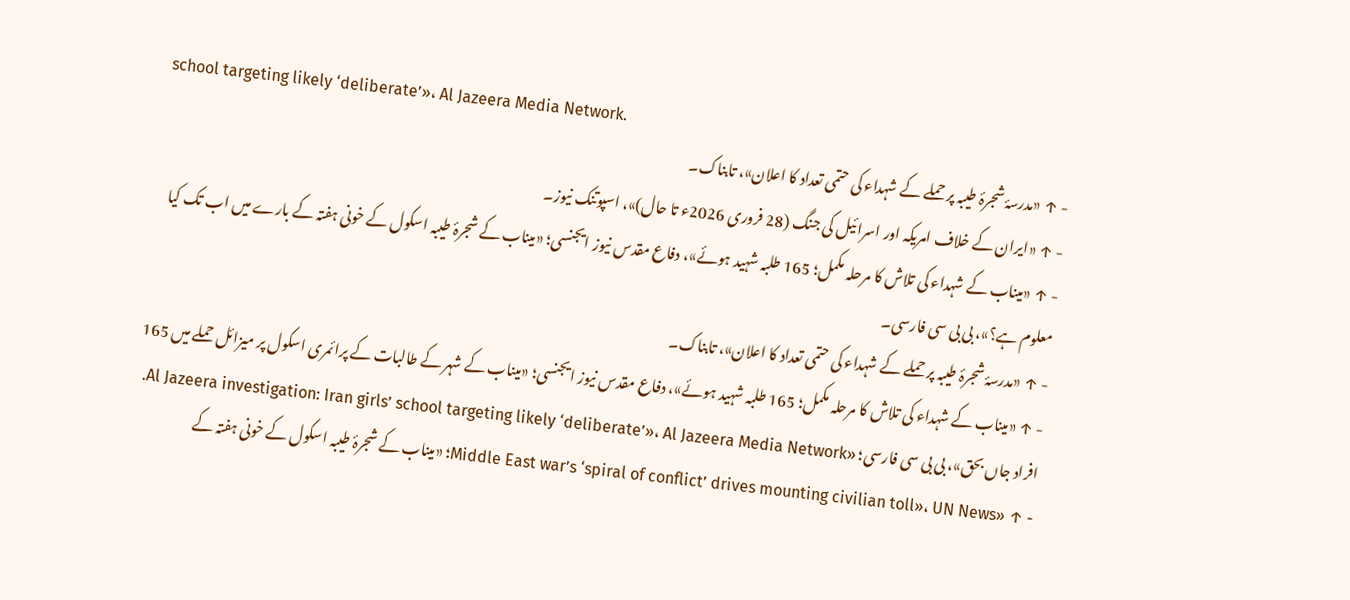school targeting likely ‘deliberate’»، Al Jazeera Media Network.
- ↑ «مدرسۂ شجرۂ طیبہ پر حملے کے شہداء کی حتمی تعداد کا اعلان»، تابناک۔
- ↑ «ایران کے خلاف امریکہ اور اسرائیل کی جنگ (28 فروری 2026ء تا حال)»، اسپوتنک نیوز۔
- ↑ «میناب کے شہداء کی تلاش کا مرحلہ مکمل؛ 165 طلبہ شہید ہوئے»، دفاع مقدس نیوز ایجنسی؛ «میناب کے شجرۂ طیبہ اسکول کے خونی ہفتہ کے بارے میں اب تک کیا معلوم ہے؟»، بی بی سی فارسی۔
- ↑ «مدرسۂ شجرۂ طیبہ پر حملے کے شہداء کی حتمی تعداد کا اعلان»، تابناک۔
- ↑ «میناب کے شہداء کی تلاش کا مرحلہ مکمل؛ 165 طلبہ شہید ہوئے»، دفاع مقدس نیوز ایجنسی؛ «میناب کے شہر کے طالبات کے پرائمری اسکول پر میزائل حملے میں 165 افراد جاں بحق»، بی بی سی فارسی؛ «Al Jazeera investigation: Iran girls’ school targeting likely ‘deliberate’»، Al Jazeera Media Network.
- ↑ «Middle East war’s ‘spiral of conflict’ drives mounting civilian toll»، UN News؛ «میناب کے شجرۂ طیبہ اسکول کے خونی ہفتہ کے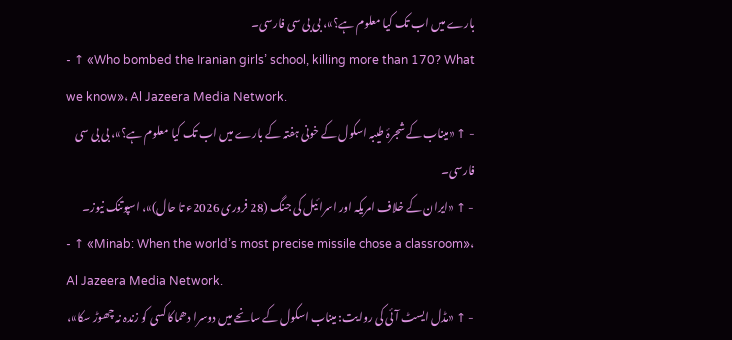بارے میں اب تک کیا معلوم ہے؟»، بی بی سی فارسی۔
- ↑ «Who bombed the Iranian girls’ school, killing more than 170? What we know»، Al Jazeera Media Network.
- ↑ «میناب کے شجرۂ طیبہ اسکول کے خونی ہفتہ کے بارے میں اب تک کیا معلوم ہے؟»، بی بی سی فارسی۔
- ↑ «ایران کے خلاف امریکہ اور اسرائیل کی جنگ (28 فروری 2026ء تا حال)»، اسپوتنک نیوز۔
- ↑ «Minab: When the world’s most precise missile chose a classroom»، Al Jazeera Media Network.
- ↑ «مڈل ایسٹ آئی کی روایت: میناب اسکول کے سانحے میں دوسرا دھماکا کسی کو زندہ نہ چھوڑ سکا»،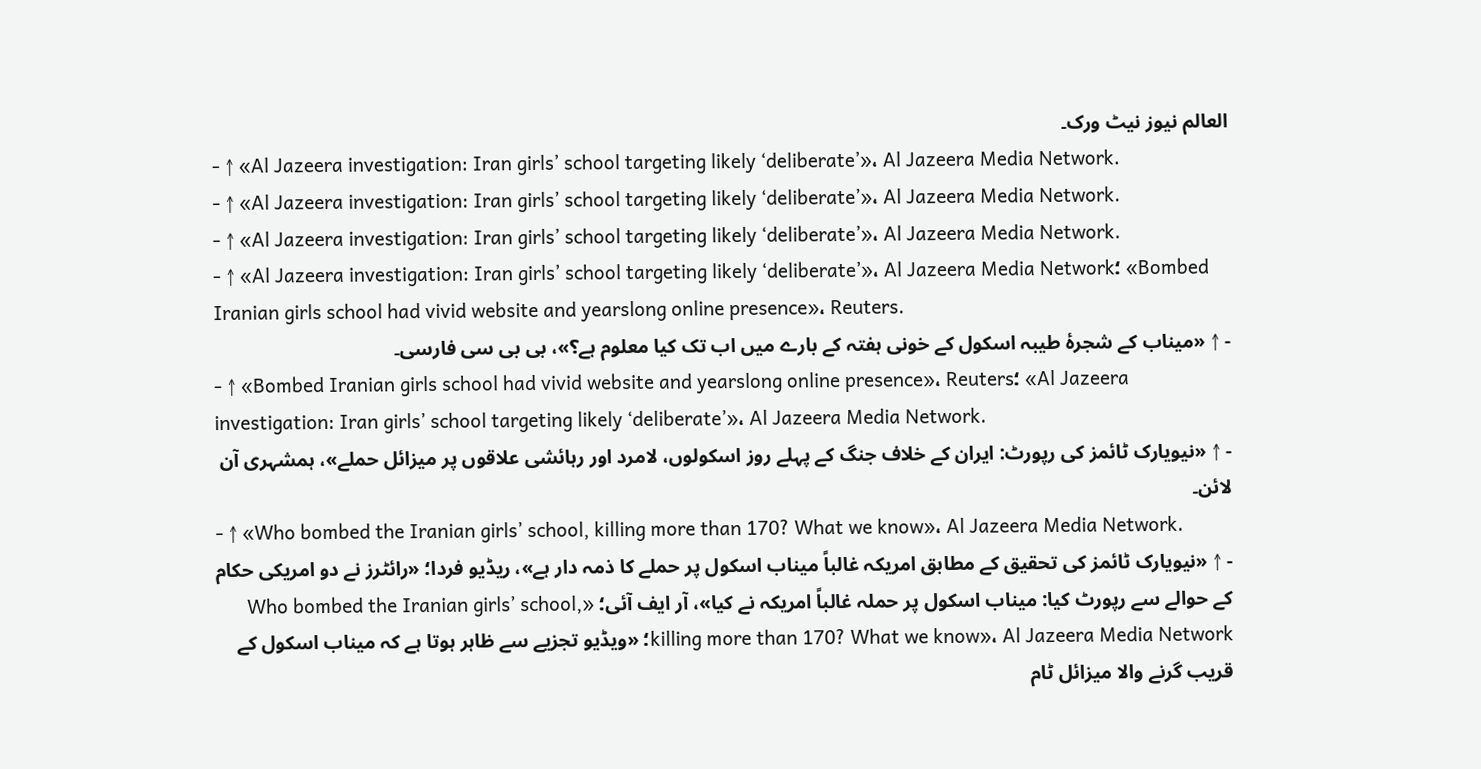العالم نیوز نیٹ ورک۔
- ↑ «Al Jazeera investigation: Iran girls’ school targeting likely ‘deliberate’»، Al Jazeera Media Network.
- ↑ «Al Jazeera investigation: Iran girls’ school targeting likely ‘deliberate’»، Al Jazeera Media Network.
- ↑ «Al Jazeera investigation: Iran girls’ school targeting likely ‘deliberate’»، Al Jazeera Media Network.
- ↑ «Al Jazeera investigation: Iran girls’ school targeting likely ‘deliberate’»، Al Jazeera Media Network؛ «Bombed Iranian girls school had vivid website and yearslong online presence»، Reuters.
- ↑ «میناب کے شجرۂ طیبہ اسکول کے خونی ہفتہ کے بارے میں اب تک کیا معلوم ہے؟»، بی بی سی فارسی۔
- ↑ «Bombed Iranian girls school had vivid website and yearslong online presence»، Reuters؛ «Al Jazeera investigation: Iran girls’ school targeting likely ‘deliberate’»، Al Jazeera Media Network.
- ↑ «نیویارک ٹائمز کی رپورٹ: ایران کے خلاف جنگ کے پہلے روز اسکولوں، لامرد اور رہائشی علاقوں پر میزائل حملے»، ہمشہری آن لائن۔
- ↑ «Who bombed the Iranian girls’ school, killing more than 170? What we know»، Al Jazeera Media Network.
- ↑ «نیویارک ٹائمز کی تحقیق کے مطابق امریکہ غالباً میناب اسکول پر حملے کا ذمہ دار ہے»، ریڈیو فردا؛ «رائٹرز نے دو امریکی حکام کے حوالے سے رپورٹ کیا: میناب اسکول پر حملہ غالباً امریکہ نے کیا»، آر ایف آئی؛ «Who bombed the Iranian girls’ school, killing more than 170? What we know»، Al Jazeera Media Network؛ «ویڈیو تجزیے سے ظاہر ہوتا ہے کہ میناب اسکول کے قریب گرنے والا میزائل ٹام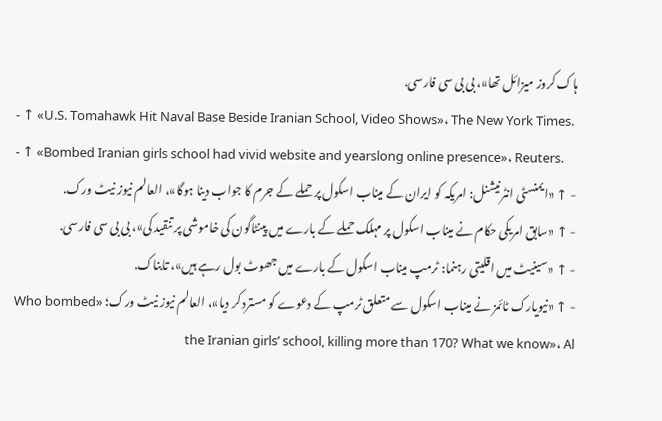ہاک کروز میزائل تھا»، بی بی سی فارسی.
- ↑ «U.S. Tomahawk Hit Naval Base Beside Iranian School, Video Shows»، The New York Times.
- ↑ «Bombed Iranian girls school had vivid website and yearslong online presence»، Reuters.
- ↑ «ایمنسٹی انٹرنیشنل: امریکہ کو ایران کے میناب اسکول پر حملے کے جرم کا جواب دینا ہوگا»، العالم نیوز نیٹ ورک.
- ↑ «سابق امریکی حکام نے میناب اسکول پر مہلک حملے کے بارے میں پینٹاگون کی خاموشی پر تنقید کی»، بی بی سی فارسی.
- ↑ «سینیٹ میں اقلیتی رہنما: ٹرمپ میناب اسکول کے بارے میں جھوٹ بول رہے ہیں»، تابناک.
- ↑ «نیویارک ٹائمز نے میناب اسکول سے متعلق ٹرمپ کے دعوے کو مسترد کر دیا»، العالم نیوز نیٹ ورک؛ «Who bombed the Iranian girls’ school, killing more than 170? What we know»، Al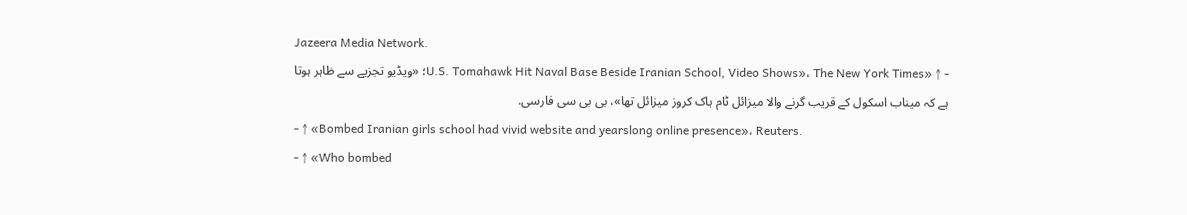Jazeera Media Network.
- ↑ «U.S. Tomahawk Hit Naval Base Beside Iranian School, Video Shows»، The New York Times؛ «ویڈیو تجزیے سے ظاہر ہوتا ہے کہ میناب اسکول کے قریب گرنے والا میزائل ٹام ہاک کروز میزائل تھا»، بی بی سی فارسی.
- ↑ «Bombed Iranian girls school had vivid website and yearslong online presence»، Reuters.
- ↑ «Who bombed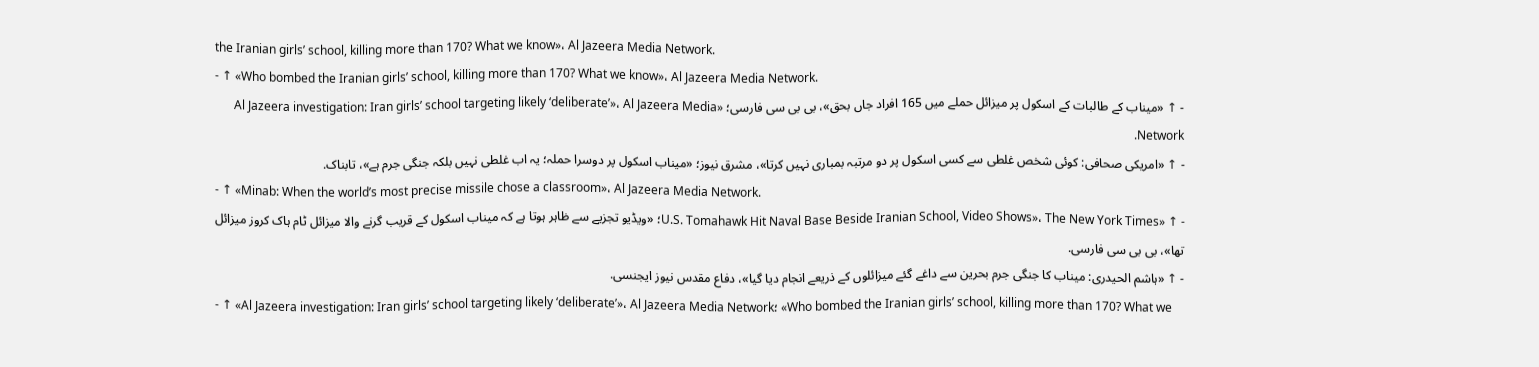the Iranian girls’ school, killing more than 170? What we know»، Al Jazeera Media Network.
- ↑ «Who bombed the Iranian girls’ school, killing more than 170? What we know»، Al Jazeera Media Network.
- ↑ «میناب کے طالبات کے اسکول پر میزائل حملے میں 165 افراد جاں بحق»، بی بی سی فارسی؛ «Al Jazeera investigation: Iran girls’ school targeting likely ‘deliberate’»، Al Jazeera Media Network.
- ↑ «امریکی صحافی: کوئی شخص غلطی سے کسی اسکول پر دو مرتبہ بمباری نہیں کرتا»، مشرق نیوز؛ «میناب اسکول پر دوسرا حملہ؛ یہ اب غلطی نہیں بلکہ جنگی جرم ہے»، تابناک.
- ↑ «Minab: When the world’s most precise missile chose a classroom»، Al Jazeera Media Network.
- ↑ «U.S. Tomahawk Hit Naval Base Beside Iranian School, Video Shows»، The New York Times؛ «ویڈیو تجزیے سے ظاہر ہوتا ہے کہ میناب اسکول کے قریب گرنے والا میزائل ٹام ہاک کروز میزائل تھا»، بی بی سی فارسی.
- ↑ «ہاشم الحیدری: میناب کا جنگی جرم بحرین سے داغے گئے میزائلوں کے ذریعے انجام دیا گیا»، دفاع مقدس نیوز ایجنسی.
- ↑ «Al Jazeera investigation: Iran girls’ school targeting likely ‘deliberate’»، Al Jazeera Media Network؛ «Who bombed the Iranian girls’ school, killing more than 170? What we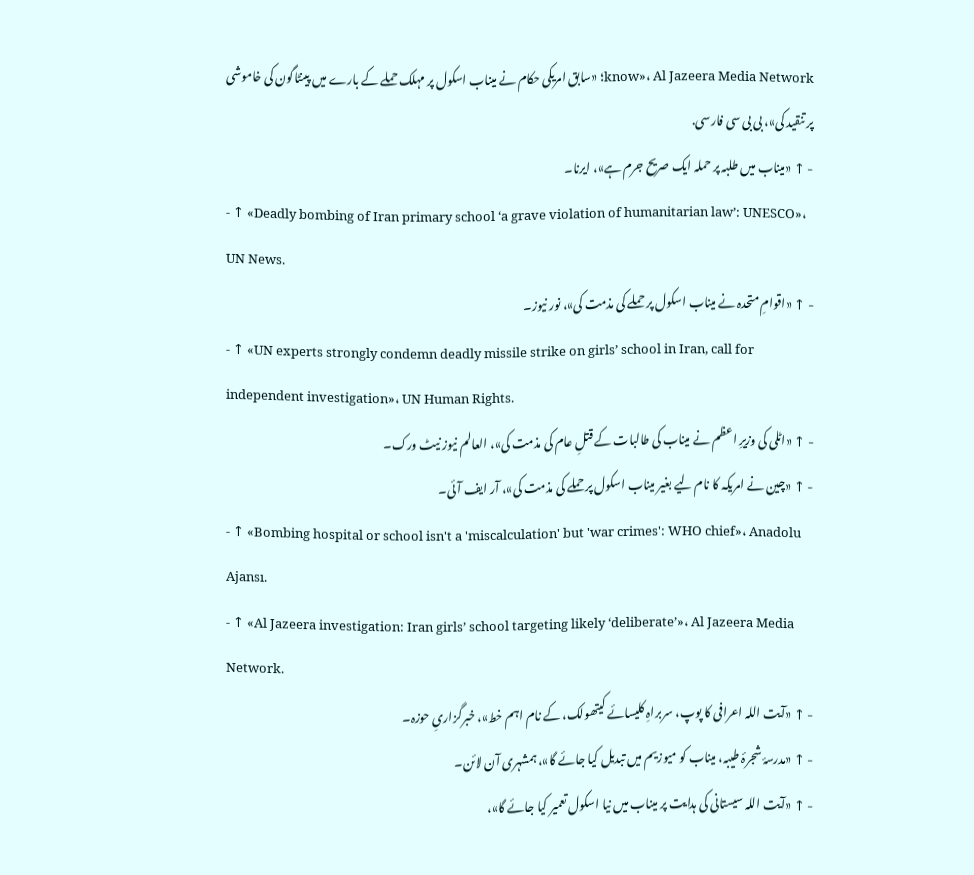know»، Al Jazeera Media Network؛ «سابق امریکی حکام نے میناب اسکول پر مہلک حملے کے بارے میں پینٹاگون کی خاموشی پر تنقید کی»، بی بی سی فارسی.
- ↑ «میناب میں طلبہ پر حملہ ایک صریح جرم ہے»، ایرنا۔
- ↑ «Deadly bombing of Iran primary school ‘a grave violation of humanitarian law’: UNESCO»، UN News.
- ↑ «اقوامِ متحدہ نے میناب اسکول پر حملے کی مذمت کی»، نور نیوز۔
- ↑ «UN experts strongly condemn deadly missile strike on girls’ school in Iran, call for independent investigation»، UN Human Rights.
- ↑ «اٹلی کی وزیرِ اعظم نے میناب کی طالبات کے قتلِ عام کی مذمت کی»، العالم نیوز نیٹ ورک۔
- ↑ «چین نے امریکہ کا نام لیے بغیر میناب اسکول پر حملے کی مذمت کی»، آر ایف آئی۔
- ↑ «Bombing hospital or school isn't a 'miscalculation' but 'war crimes': WHO chief»، Anadolu Ajansı.
- ↑ «Al Jazeera investigation: Iran girls’ school targeting likely ‘deliberate’»، Al Jazeera Media Network.
- ↑ «آیت اللہ اعرافی کا پوپ، سربراہِ کلیسائے کیتھولک، کے نام اہم خط»، خبرگزاریِ حوزہ۔
- ↑ «مدرسۂ شجرۂ طیبہ، میناب کو میوزیم میں تبدیل کیا جائے گا»، ہمشہری آن لائن۔
- ↑ «آیت اللہ سیستانی کی ہدایت پر میناب میں نیا اسکول تعمیر کیا جائے گا»،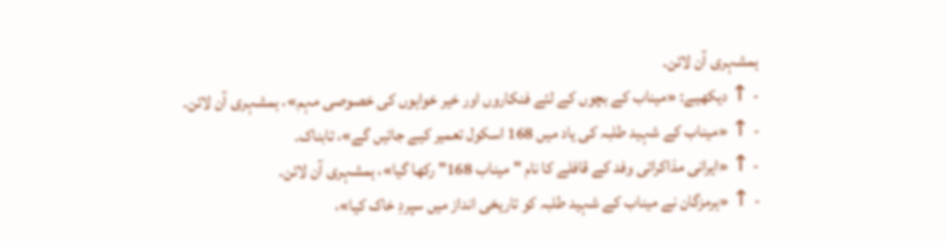ہمشہری آن لائن۔
- ↑ دیکھیے: «میناب کے بچوں کے لئے فنکاروں اور خیر خواہوں کی خصوصی مہم»، ہمشہری آن لائن۔
- ↑ «میناب کے شہید طلبہ کی یاد میں 168 اسکول تعمیر کیے جائیں گے»، تابناک۔
- ↑ «ایرانی مذاکراتی وفد کے قافلے کا نام "میناب 168" رکھا گیا»، ہمشہری آن لائن۔
- ↑ «ہرمزگان نے میناب کے شہید طلبہ کو تاریخی انداز میں سپردِ خاک کیا»،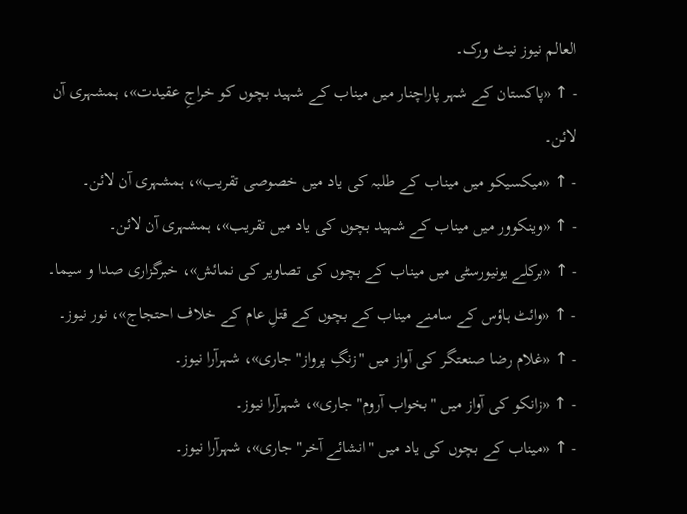العالم نیوز نیٹ ورک۔
- ↑ «پاکستان کے شہر پاراچنار میں میناب کے شہید بچوں کو خراجِ عقیدت»، ہمشہری آن لائن۔
- ↑ «میکسیکو میں میناب کے طلبہ کی یاد میں خصوصی تقریب»، ہمشہری آن لائن۔
- ↑ «وینکوور میں میناب کے شہید بچوں کی یاد میں تقریب»، ہمشہری آن لائن۔
- ↑ «برکلے یونیورسٹی میں میناب کے بچوں کی تصاویر کی نمائش»، خبرگزاری صدا و سیما۔
- ↑ «وائٹ ہاؤس کے سامنے میناب کے بچوں کے قتلِ عام کے خلاف احتجاج»، نور نیوز۔
- ↑ «غلام رضا صنعتگر کی آواز میں "زنگِ پرواز" جاری»، شہرآرا نیوز۔
- ↑ «زانکو کی آواز میں "بخواب آروم" جاری»، شہرآرا نیوز۔
- ↑ «میناب کے بچوں کی یاد میں "انشائے آخر" جاری»، شہرآرا نیوز۔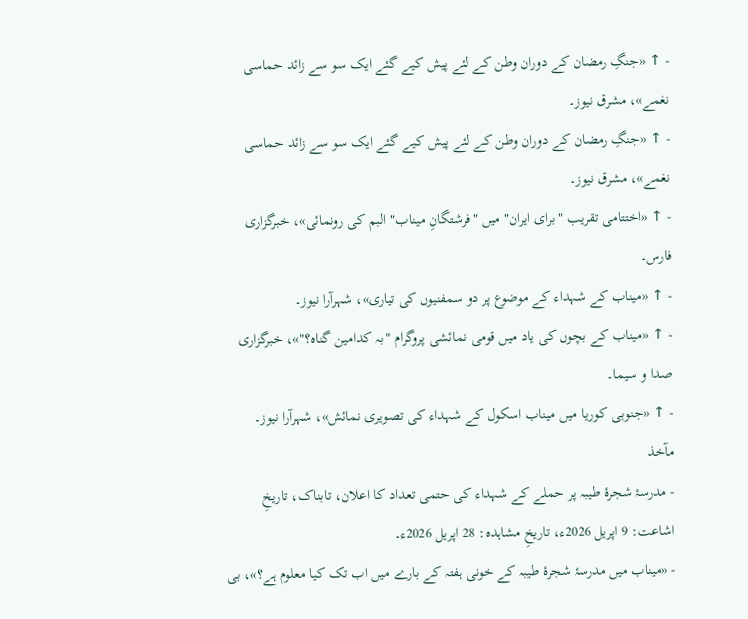- ↑ «جنگِ رمضان کے دوران وطن کے لئے پیش کیے گئے ایک سو سے زائد حماسی نغمے»، مشرق نیوز۔
- ↑ «جنگِ رمضان کے دوران وطن کے لئے پیش کیے گئے ایک سو سے زائد حماسی نغمے»، مشرق نیوز۔
- ↑ «اختتامی تقریب "برای ایران" میں "فرشتگانِ میناب" البم کی رونمائی»، خبرگزاری فارس۔
- ↑ «میناب کے شہداء کے موضوع پر دو سمفنیوں کی تیاری»، شہرآرا نیوز۔
- ↑ «میناب کے بچوں کی یاد میں قومی نمائشی پروگرام "بہ کدامین گناہ؟"»، خبرگزاری صدا و سیما۔
- ↑ «جنوبی کوریا میں میناب اسکول کے شہداء کی تصویری نمائش»، شہرآرا نیوز۔
مآخذ
- مدرسۂ شجرۂ طیبہ پر حملے کے شہداء کی حتمی تعداد کا اعلان، تابناک، تاریخِ اشاعت: 9 اپریل 2026ء، تاریخِ مشاہدہ: 28 اپریل 2026ء۔
- «میناب میں مدرسۂ شجرۂ طیبہ کے خونی ہفتہ کے بارے میں اب تک کیا معلوم ہے؟»، بی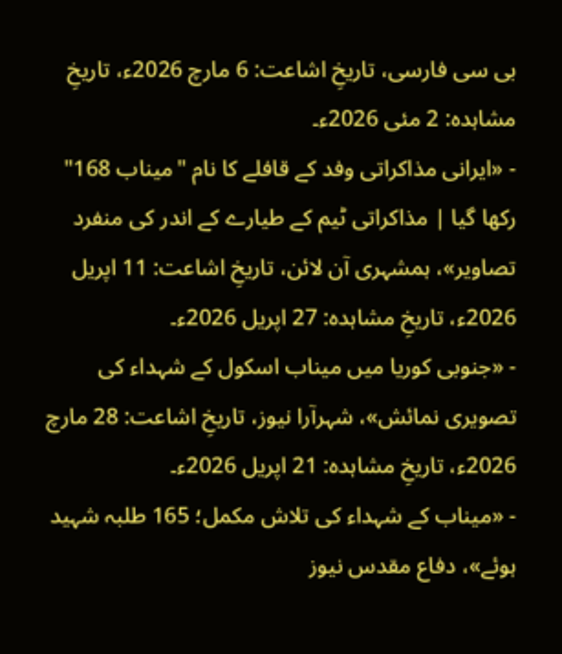بی سی فارسی، تاریخِ اشاعت: 6 مارچ 2026ء، تاریخِ مشاہدہ: 2 مئی 2026ء۔
- «ایرانی مذاکراتی وفد کے قافلے کا نام "میناب 168" رکھا گیا | مذاکراتی ٹیم کے طیارے کے اندر کی منفرد تصاویر»، ہمشہری آن لائن، تاریخِ اشاعت: 11 اپریل 2026ء، تاریخِ مشاہدہ: 27 اپریل 2026ء۔
- «جنوبی کوریا میں میناب اسکول کے شہداء کی تصویری نمائش»، شہرآرا نیوز، تاریخِ اشاعت: 28 مارچ 2026ء، تاریخِ مشاہدہ: 21 اپریل 2026ء۔
- «میناب کے شہداء کی تلاش مکمل؛ 165 طلبہ شہید ہوئے»، دفاع مقدس نیوز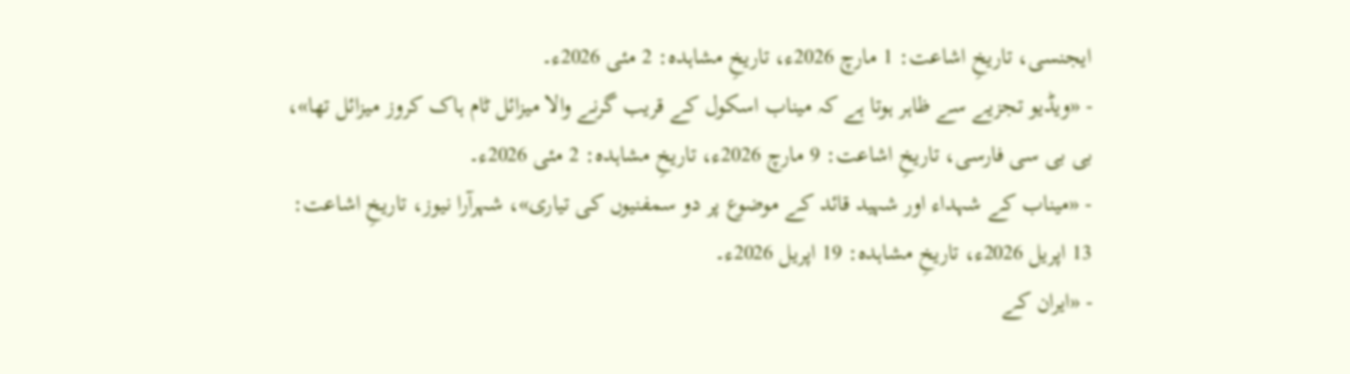ایجنسی، تاریخِ اشاعت: 1 مارچ 2026ء، تاریخِ مشاہدہ: 2 مئی 2026ء۔
- «ویڈیو تجزیے سے ظاہر ہوتا ہے کہ میناب اسکول کے قریب گرنے والا میزائل ٹام ہاک کروز میزائل تھا»، بی بی سی فارسی، تاریخِ اشاعت: 9 مارچ 2026ء، تاریخِ مشاہدہ: 2 مئی 2026ء۔
- «میناب کے شہداء اور شہید قائد کے موضوع پر دو سمفنیوں کی تیاری»، شہرآرا نیوز، تاریخِ اشاعت: 13 اپریل 2026ء، تاریخِ مشاہدہ: 19 اپریل 2026ء۔
- «ایران کے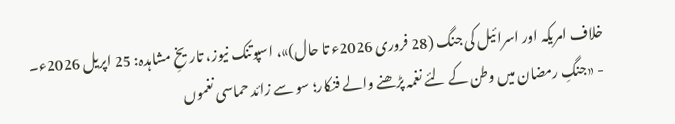خلاف امریکہ اور اسرائیل کی جنگ (28 فروری 2026ء تا حال)»، اسپوتنک نیوز، تاریخِ مشاہدہ: 25 اپریل 2026ء۔
- «جنگِ رمضان میں وطن کے لئے نغمہ پڑھنے والے فنکار؛ سو سے زائد حماسی نغموں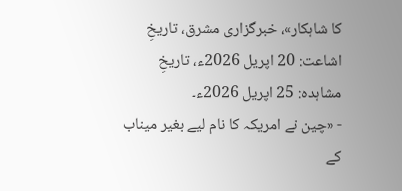کا شاہکار»، خبرگزاری مشرق، تاریخِ اشاعت: 20 اپریل 2026ء، تاریخِ مشاہدہ: 25 اپریل 2026ء۔
- «چین نے امریکہ کا نام لیے بغیر میناب کے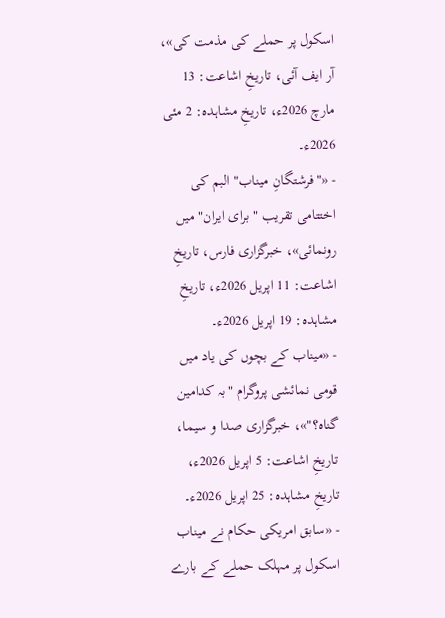اسکول پر حملے کی مذمت کی»، آر ایف آئی، تاریخِ اشاعت: 13 مارچ 2026ء، تاریخِ مشاہدہ: 2 مئی 2026ء۔
- «"فرشتگانِ میناب" البم کی اختتامی تقریب "برای ایران" میں رونمائی»، خبرگزاری فارس، تاریخِ اشاعت: 11 اپریل 2026ء، تاریخِ مشاہدہ: 19 اپریل 2026ء۔
- «میناب کے بچوں کی یاد میں قومی نمائشی پروگرام "بہ کدامین گناہ؟"»، خبرگزاری صدا و سیما، تاریخِ اشاعت: 5 اپریل 2026ء، تاریخِ مشاہدہ: 25 اپریل 2026ء۔
- «سابق امریکی حکام نے میناب اسکول پر مہلک حملے کے بارے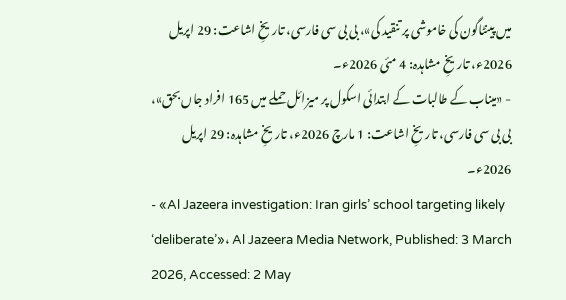میں پینٹاگون کی خاموشی پر تنقید کی»، بی بی سی فارسی، تاریخِ اشاعت: 29 اپریل 2026ء، تاریخِ مشاہدہ: 4 مئی 2026ء۔
- «میناب کے طالبات کے ابتدائی اسکول پر میزائل حملے میں 165 افراد جاں بحق»، بی بی سی فارسی، تاریخِ اشاعت: 1 مارچ 2026ء، تاریخِ مشاہدہ: 29 اپریل 2026ء۔
- «Al Jazeera investigation: Iran girls’ school targeting likely ‘deliberate’»، Al Jazeera Media Network, Published: 3 March 2026, Accessed: 2 May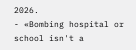2026.
- «Bombing hospital or school isn't a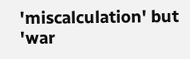'miscalculation' but 'war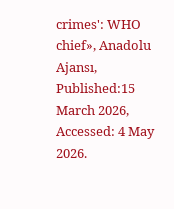crimes': WHO chief», Anadolu Ajansı, Published:15 March 2026, Accessed: 4 May 2026.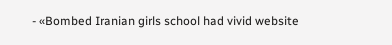- «Bombed Iranian girls school had vivid website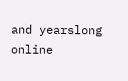and yearslong online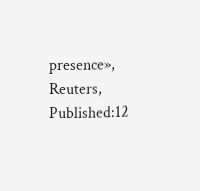presence», Reuters, Published:12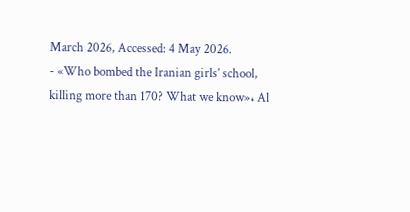March 2026, Accessed: 4 May 2026.
- «Who bombed the Iranian girls’ school, killing more than 170? What we know»، Al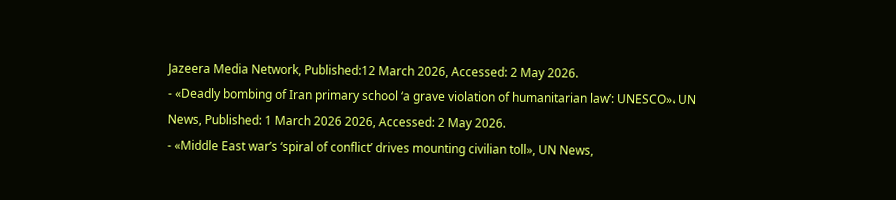Jazeera Media Network, Published:12 March 2026, Accessed: 2 May 2026.
- «Deadly bombing of Iran primary school ‘a grave violation of humanitarian law’: UNESCO»، UN News, Published: 1 March 2026 2026, Accessed: 2 May 2026.
- «Middle East war’s ‘spiral of conflict’ drives mounting civilian toll», UN News,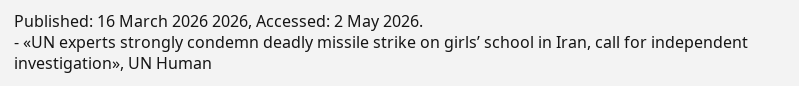Published: 16 March 2026 2026, Accessed: 2 May 2026.
- «UN experts strongly condemn deadly missile strike on girls’ school in Iran, call for independent investigation», UN Human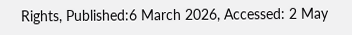Rights, Published:6 March 2026, Accessed: 2 May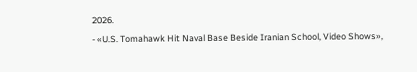2026.
- «U.S. Tomahawk Hit Naval Base Beside Iranian School, Video Shows»,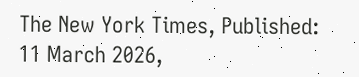The New York Times, Published: 11 March 2026,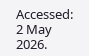Accessed: 2 May 2026.